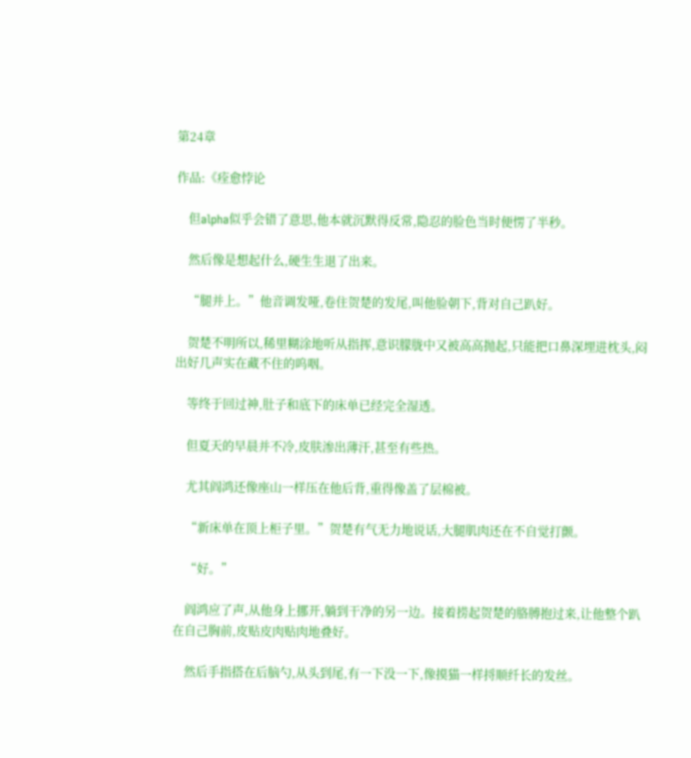第24章

作品:《痊愈悖论

    但alpha似乎会错了意思,他本就沉默得反常,隐忍的脸色当时便愣了半秒。

    然后像是想起什么,硬生生退了出来。

    “腿并上。”他音调发哑,卷住贺楚的发尾,叫他脸朝下,背对自己趴好。

    贺楚不明所以,稀里糊涂地听从指挥,意识朦胧中又被高高抛起,只能把口鼻深埋进枕头,闷出好几声实在藏不住的呜咽。

    等终于回过神,肚子和底下的床单已经完全湿透。

    但夏天的早晨并不冷,皮肤渗出薄汗,甚至有些热。

    尤其阎鸿还像座山一样压在他后背,重得像盖了层棉被。

    “新床单在顶上柜子里。”贺楚有气无力地说话,大腿肌肉还在不自觉打颤。

    “好。”

    阎鸿应了声,从他身上挪开,躺到干净的另一边。接着捞起贺楚的胳膊抱过来,让他整个趴在自己胸前,皮贴皮肉贴肉地叠好。

    然后手指搭在后脑勺,从头到尾,有一下没一下,像摸猫一样捋顺纤长的发丝。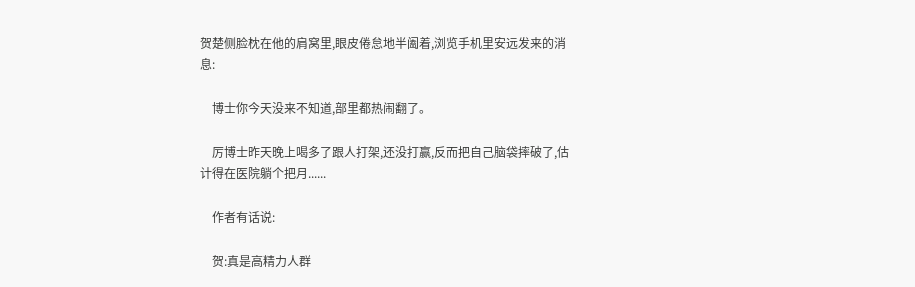贺楚侧脸枕在他的肩窝里,眼皮倦怠地半阖着,浏览手机里安远发来的消息:

    博士你今天没来不知道,部里都热闹翻了。

    厉博士昨天晚上喝多了跟人打架,还没打赢,反而把自己脑袋摔破了,估计得在医院躺个把月......

    作者有话说:

    贺:真是高精力人群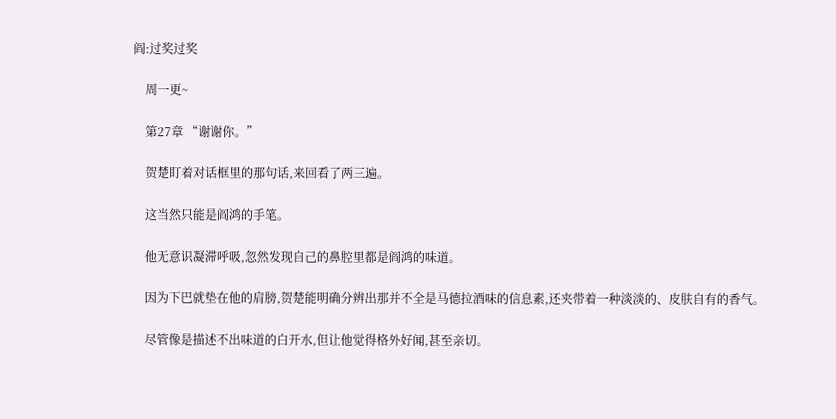阎:过奖过奖

    周一更~

    第27章 “谢谢你。”

    贺楚盯着对话框里的那句话,来回看了两三遍。

    这当然只能是阎鸿的手笔。

    他无意识凝滞呼吸,忽然发现自己的鼻腔里都是阎鸿的味道。

    因为下巴就垫在他的肩膀,贺楚能明确分辨出那并不全是马德拉酒味的信息素,还夹带着一种淡淡的、皮肤自有的香气。

    尽管像是描述不出味道的白开水,但让他觉得格外好闻,甚至亲切。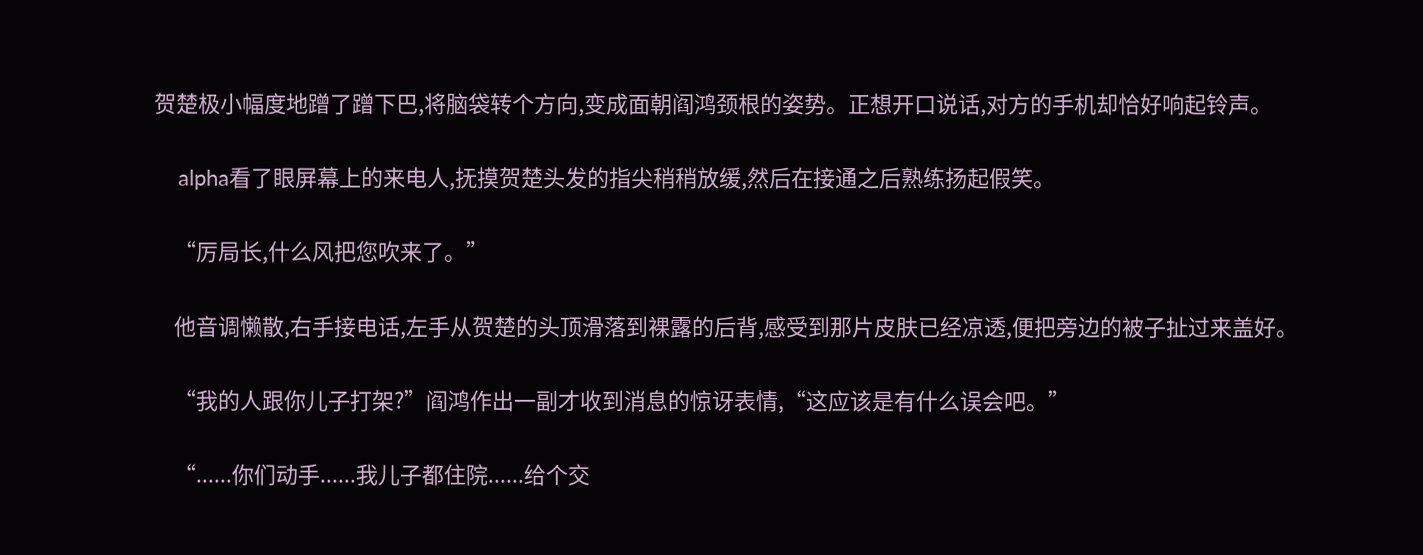贺楚极小幅度地蹭了蹭下巴,将脑袋转个方向,变成面朝阎鸿颈根的姿势。正想开口说话,对方的手机却恰好响起铃声。

    alpha看了眼屏幕上的来电人,抚摸贺楚头发的指尖稍稍放缓,然后在接通之后熟练扬起假笑。

    “厉局长,什么风把您吹来了。”

    他音调懒散,右手接电话,左手从贺楚的头顶滑落到裸露的后背,感受到那片皮肤已经凉透,便把旁边的被子扯过来盖好。

    “我的人跟你儿子打架?”阎鸿作出一副才收到消息的惊讶表情,“这应该是有什么误会吧。”

    “......你们动手......我儿子都住院......给个交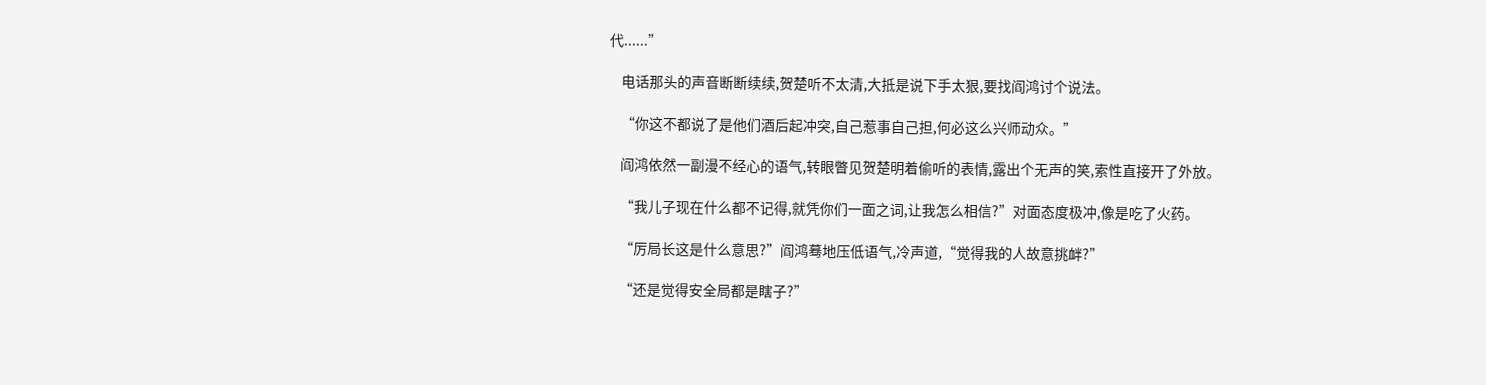代......”

    电话那头的声音断断续续,贺楚听不太清,大抵是说下手太狠,要找阎鸿讨个说法。

    “你这不都说了是他们酒后起冲突,自己惹事自己担,何必这么兴师动众。”

    阎鸿依然一副漫不经心的语气,转眼瞥见贺楚明着偷听的表情,露出个无声的笑,索性直接开了外放。

    “我儿子现在什么都不记得,就凭你们一面之词,让我怎么相信?”对面态度极冲,像是吃了火药。

    “厉局长这是什么意思?”阎鸿蓦地压低语气,冷声道,“觉得我的人故意挑衅?”

    “还是觉得安全局都是瞎子?”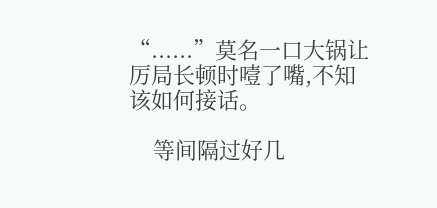“......”莫名一口大锅让厉局长顿时噎了嘴,不知该如何接话。

    等间隔过好几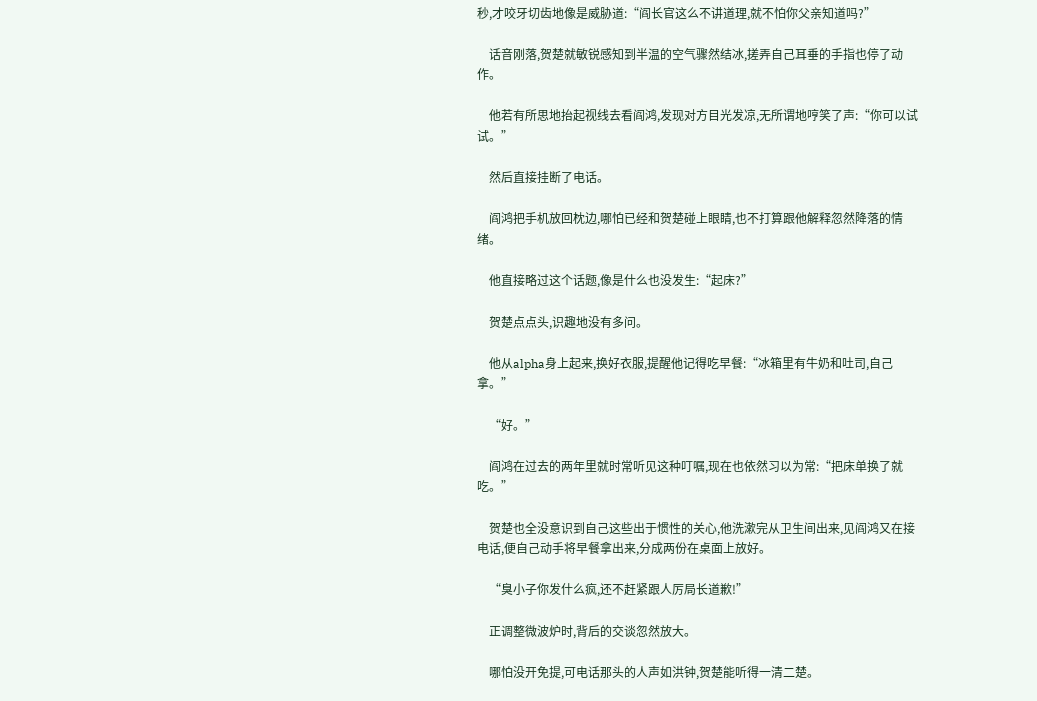秒,才咬牙切齿地像是威胁道:“阎长官这么不讲道理,就不怕你父亲知道吗?”

    话音刚落,贺楚就敏锐感知到半温的空气骤然结冰,搓弄自己耳垂的手指也停了动作。

    他若有所思地抬起视线去看阎鸿,发现对方目光发凉,无所谓地哼笑了声:“你可以试试。”

    然后直接挂断了电话。

    阎鸿把手机放回枕边,哪怕已经和贺楚碰上眼睛,也不打算跟他解释忽然降落的情绪。

    他直接略过这个话题,像是什么也没发生:“起床?”

    贺楚点点头,识趣地没有多问。

    他从alpha身上起来,换好衣服,提醒他记得吃早餐:“冰箱里有牛奶和吐司,自己拿。”

    “好。”

    阎鸿在过去的两年里就时常听见这种叮嘱,现在也依然习以为常:“把床单换了就吃。”

    贺楚也全没意识到自己这些出于惯性的关心,他洗漱完从卫生间出来,见阎鸿又在接电话,便自己动手将早餐拿出来,分成两份在桌面上放好。

    “臭小子你发什么疯,还不赶紧跟人厉局长道歉!”

    正调整微波炉时,背后的交谈忽然放大。

    哪怕没开免提,可电话那头的人声如洪钟,贺楚能听得一清二楚。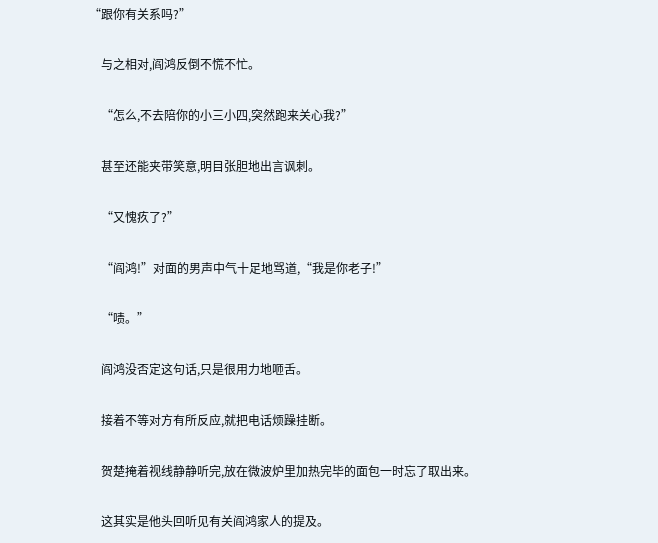“跟你有关系吗?”

    与之相对,阎鸿反倒不慌不忙。

    “怎么,不去陪你的小三小四,突然跑来关心我?”

    甚至还能夹带笑意,明目张胆地出言讽刺。

    “又愧疚了?”

    “阎鸿!”对面的男声中气十足地骂道,“我是你老子!”

    “啧。”

    阎鸿没否定这句话,只是很用力地咂舌。

    接着不等对方有所反应,就把电话烦躁挂断。

    贺楚掩着视线静静听完,放在微波炉里加热完毕的面包一时忘了取出来。

    这其实是他头回听见有关阎鸿家人的提及。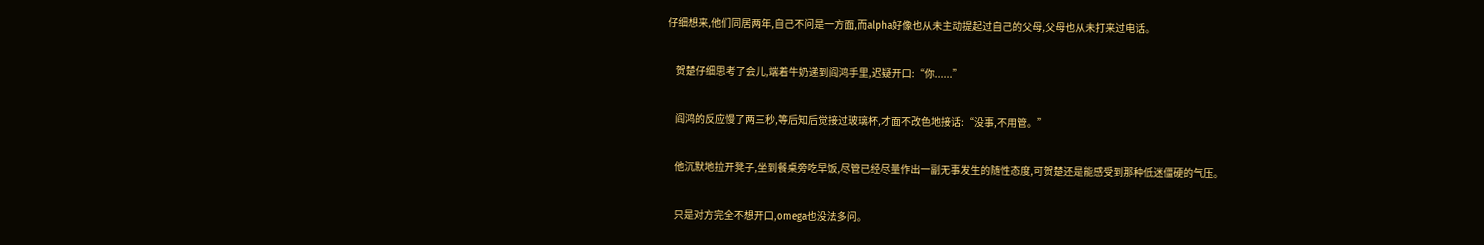仔细想来,他们同居两年,自己不问是一方面,而alpha好像也从未主动提起过自己的父母,父母也从未打来过电话。

    贺楚仔细思考了会儿,端着牛奶递到阎鸿手里,迟疑开口:“你......”

    阎鸿的反应慢了两三秒,等后知后觉接过玻璃杯,才面不改色地接话:“没事,不用管。”

    他沉默地拉开凳子,坐到餐桌旁吃早饭,尽管已经尽量作出一副无事发生的随性态度,可贺楚还是能感受到那种低迷僵硬的气压。

    只是对方完全不想开口,omega也没法多问。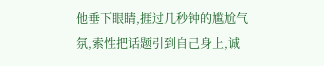他垂下眼睛,捱过几秒钟的尴尬气氛,索性把话题引到自己身上,诚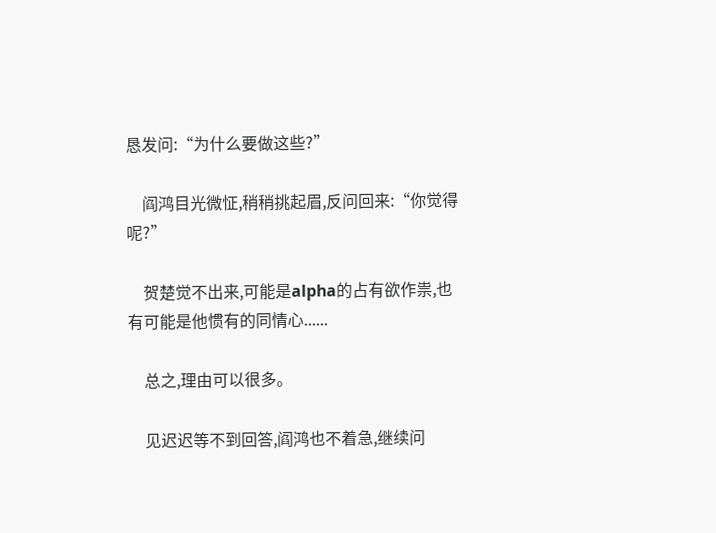恳发问:“为什么要做这些?”

    阎鸿目光微怔,稍稍挑起眉,反问回来:“你觉得呢?”

    贺楚觉不出来,可能是alpha的占有欲作祟,也有可能是他惯有的同情心......

    总之,理由可以很多。

    见迟迟等不到回答,阎鸿也不着急,继续问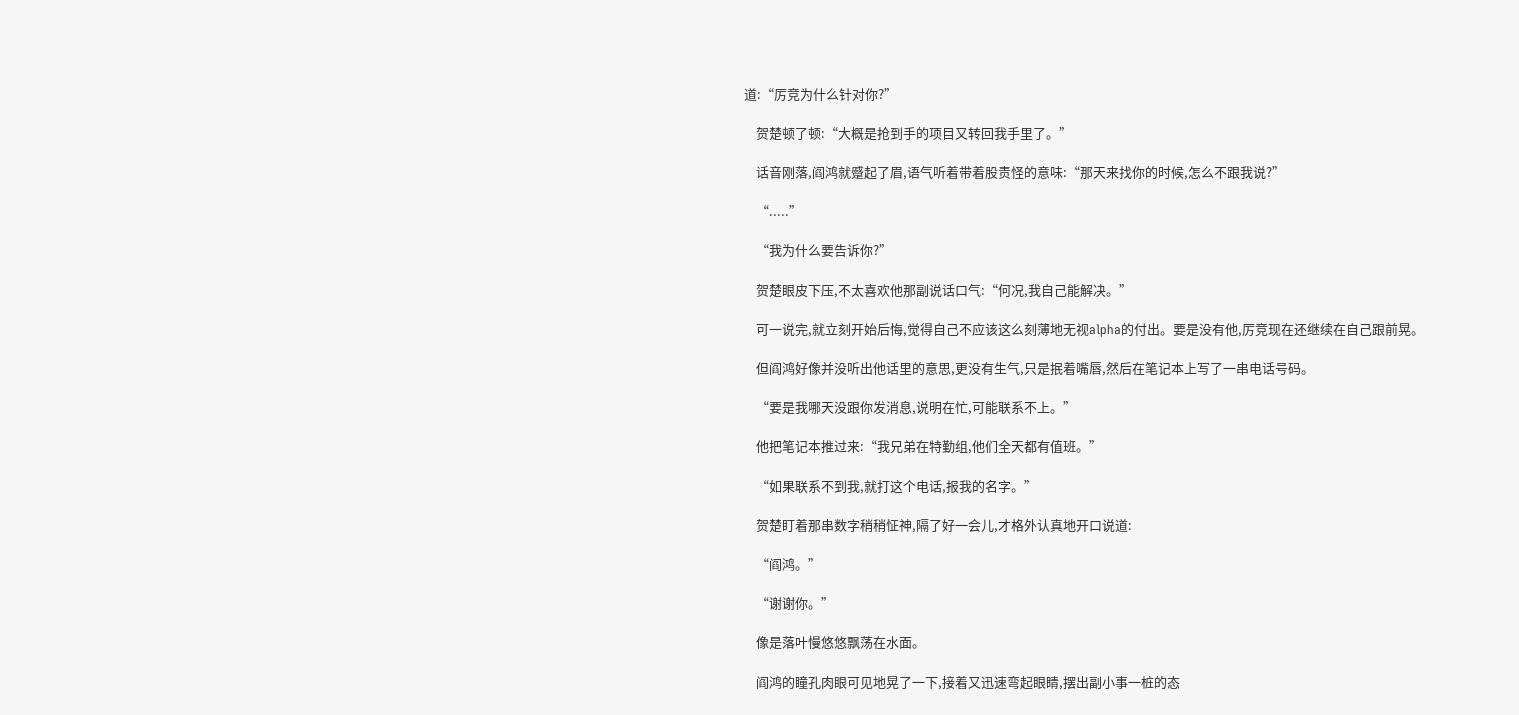道:“厉竞为什么针对你?”

    贺楚顿了顿:“大概是抢到手的项目又转回我手里了。”

    话音刚落,阎鸿就蹙起了眉,语气听着带着股责怪的意味:“那天来找你的时候,怎么不跟我说?”

    “.....”

    “我为什么要告诉你?”

    贺楚眼皮下压,不太喜欢他那副说话口气:“何况,我自己能解决。”

    可一说完,就立刻开始后悔,觉得自己不应该这么刻薄地无视alpha的付出。要是没有他,厉竞现在还继续在自己跟前晃。

    但阎鸿好像并没听出他话里的意思,更没有生气,只是抿着嘴唇,然后在笔记本上写了一串电话号码。

    “要是我哪天没跟你发消息,说明在忙,可能联系不上。”

    他把笔记本推过来:“我兄弟在特勤组,他们全天都有值班。”

    “如果联系不到我,就打这个电话,报我的名字。”

    贺楚盯着那串数字稍稍怔神,隔了好一会儿,才格外认真地开口说道:

    “阎鸿。”

    “谢谢你。”

    像是落叶慢悠悠飘荡在水面。

    阎鸿的瞳孔肉眼可见地晃了一下,接着又迅速弯起眼睛,摆出副小事一桩的态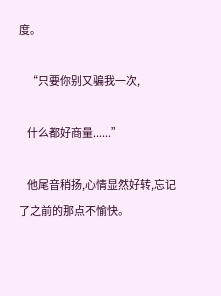度。

    “只要你别又骗我一次,

    什么都好商量......”

    他尾音稍扬,心情显然好转,忘记了之前的那点不愉快。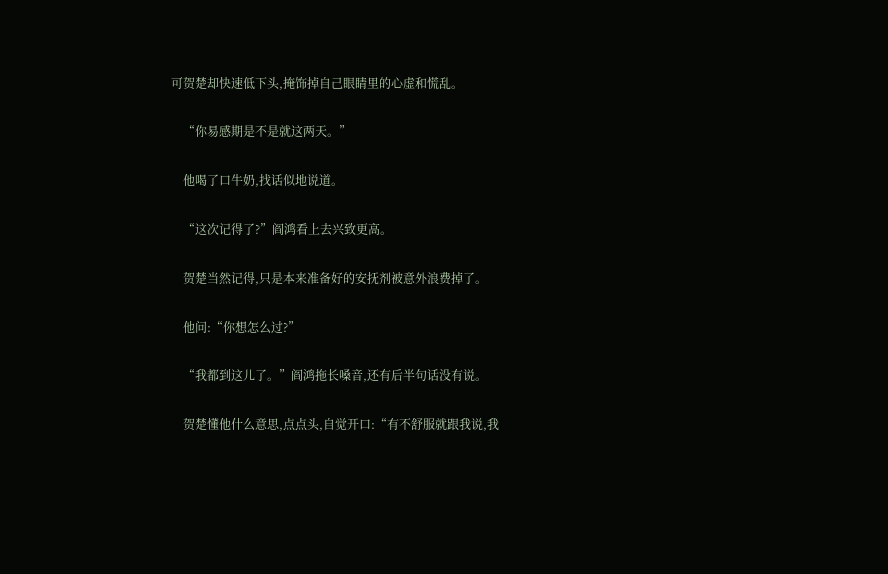可贺楚却快速低下头,掩饰掉自己眼睛里的心虚和慌乱。

    “你易感期是不是就这两天。”

    他喝了口牛奶,找话似地说道。

    “这次记得了?”阎鸿看上去兴致更高。

    贺楚当然记得,只是本来准备好的安抚剂被意外浪费掉了。

    他问:“你想怎么过?”

    “我都到这儿了。”阎鸿拖长嗓音,还有后半句话没有说。

    贺楚懂他什么意思,点点头,自觉开口:“有不舒服就跟我说,我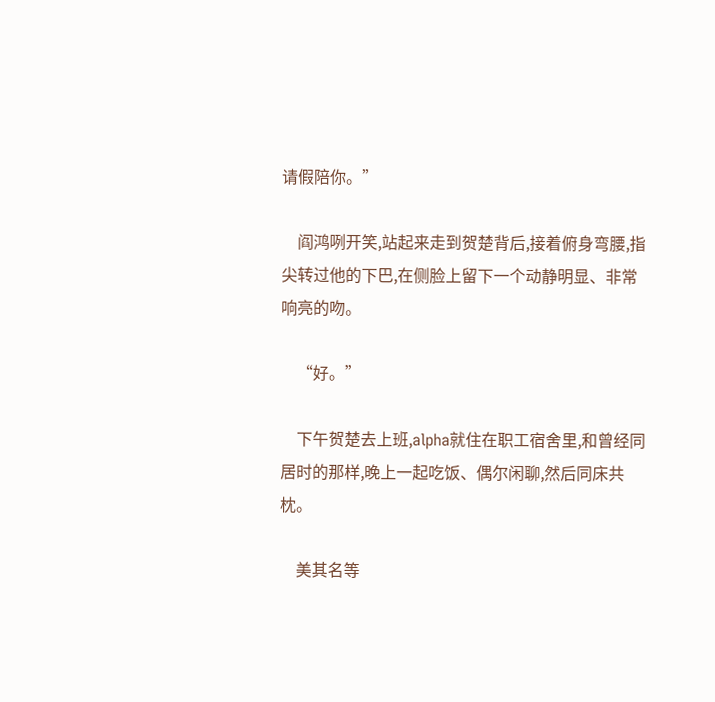请假陪你。”

    阎鸿咧开笑,站起来走到贺楚背后,接着俯身弯腰,指尖转过他的下巴,在侧脸上留下一个动静明显、非常响亮的吻。

    “好。”

    下午贺楚去上班,alpha就住在职工宿舍里,和曾经同居时的那样,晚上一起吃饭、偶尔闲聊,然后同床共枕。

    美其名等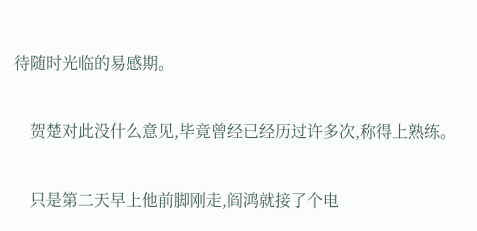待随时光临的易感期。

    贺楚对此没什么意见,毕竟曾经已经历过许多次,称得上熟练。

    只是第二天早上他前脚刚走,阎鸿就接了个电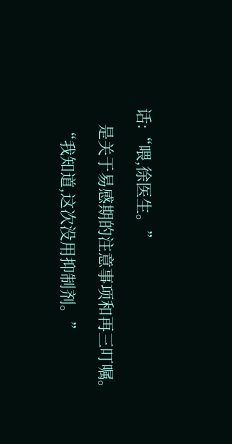话:“喂,徐医生。”

    是关于易感期的注意事项和再三叮嘱。

    “我知道,这次没用抑制剂。”